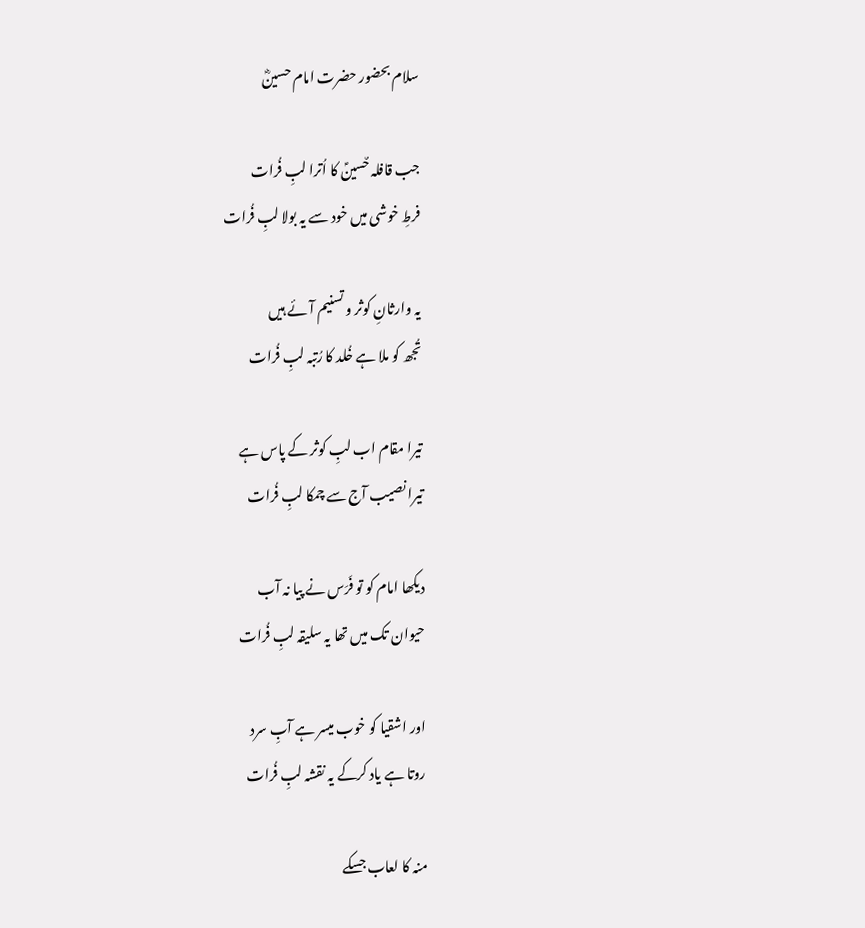سلام بحضور حضرت امام حسینؓ

جب قافلہ حٌسینؑ کا اُترا لبِ فُرات
فرطِ خوشی میں خود سے یہ بولا لبِ فُرات

یہ وارثانِ کوثر و تسنیم آئے ہیں
تُجھ کو ملا ہے خُلد کا رُتبہ لبِ فُرات

تیرا مقام اب لبِ کوثر کے پاس ہے
تیرا نصیب آج سے چمکا لبِ فُرات

دیکھا امام کو تو فَرَس نے پیا نہ آب
حیوان تک میں تھا یہ سلیقہ لبِ فُرات

اور اشقیا کو خوب میسر ہے آبِ سرد
روتا ہے یاد کرکے یہ نقشہ لبِ فُرات

منہ کا لعاب جسکے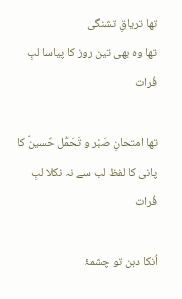تھا تریاقِ تشنگی
تھا وہ بھی تین روز کا پیاسا لبِ فُرات

تھا امتحانِ صَبْر و تَحَمُّل حٌسینؑ کا
پانی کا لفظ لب سے نہ نکلا لبِ فُرات

اُنکا دہن تو چشمۂ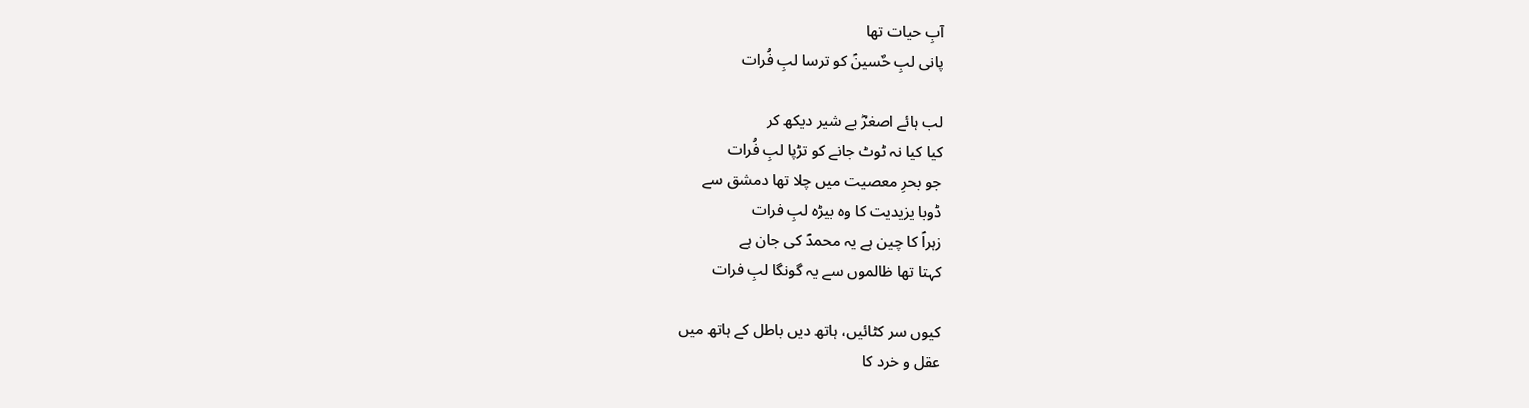آبِ حیات تھا
پانی لبِ حٌسینؑ کو ترسا لبِ فُرات

لب ہائے اصغرؓ بے شیر دیکھ کر
کیا کیا نہ ٹوٹ جانے کو تڑپا لبِ فُرات
جو بحرِ معصیت میں چلا تھا دمشق سے
ڈوبا یزیدیت کا وہ بیڑہ لبِ فرات
زہراؑ کا چین ہے یہ محمدؐ کی جان ہے
کہتا تھا ظالموں سے یہ گونگا لبِ فرات

کیوں سر کٹائیں، ہاتھ دیں باطل کے ہاتھ میں
عقل و خرد کا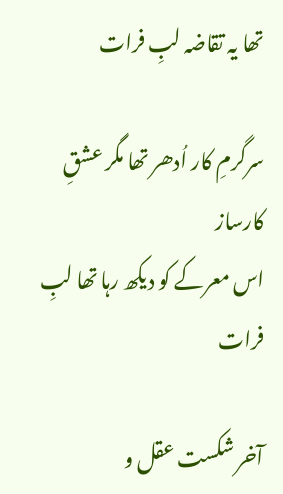تھا یہ تقاضہ لبِ فرات

سرگرمِ کار اُدھر تھا مگر عشقِ کارساز
اس معرکے کو دیکھ رہا تھا لبِ فرات

آخر شکست عقل و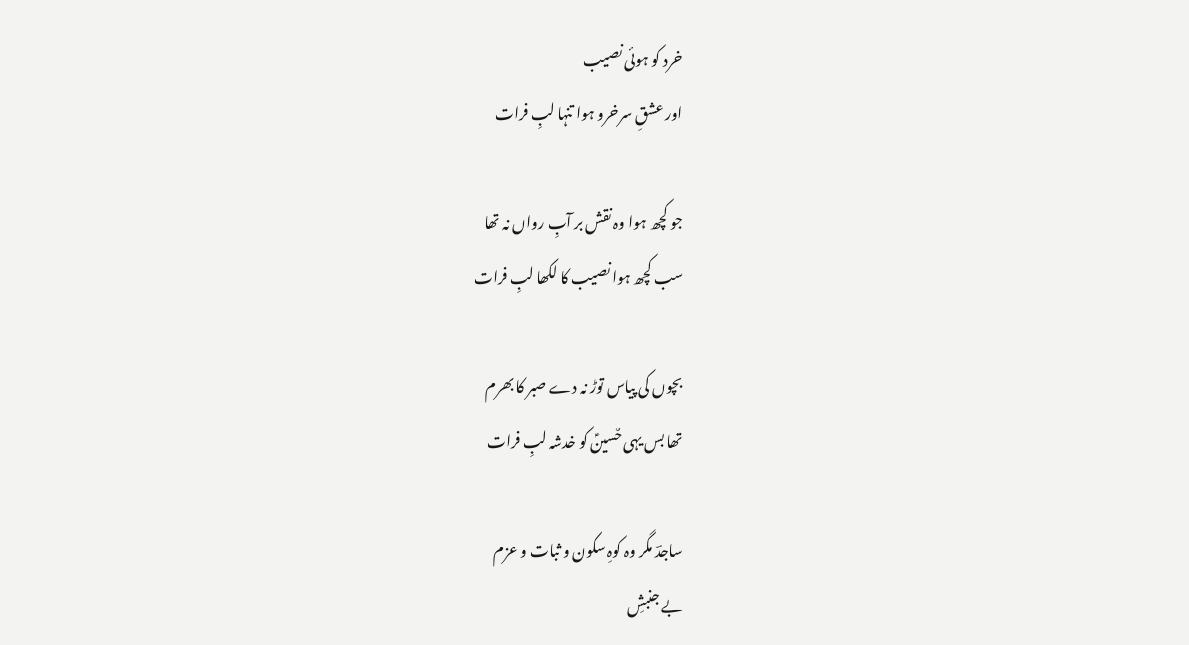خرد کو ہوئی نصیب
اور عشقِ سرخرو ہوا تنہا لبِ فرات

جو کچھ ہوا وہ نقش بر آبِ رواں نہ تھا
سب کچھ ہوا نصیب کا لکھا لبِ فرات

بچوں کی پیاس توڑ نہ دے صبر کا بھرم
تھا بس یہی حٌسینؑ کو خدشہ لبِ فرات

ساجدؔ مگر وہ کوہِ سکون و ثبات و عزم
بے جنبشِ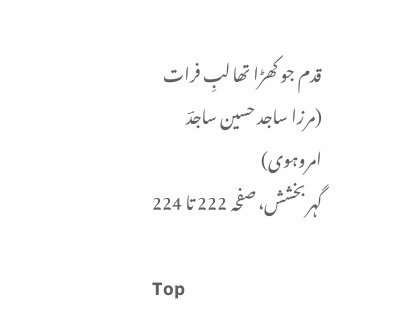قدم جو کھڑا تھا لبِ فرات
(مرزا ساجد حسین ساجدؔ امروہوی)
گہر بخشش، صفحہ 222 تا 224

Top